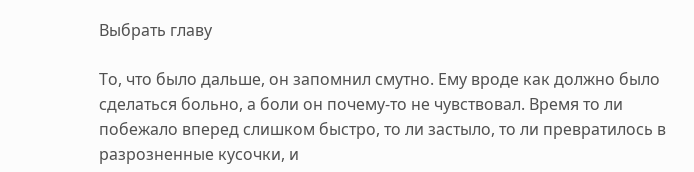Выбрать главу

То, что было дальше, он запомнил смутно. Ему вроде как должно было сделаться больно, а боли он почему-то не чувствовал. Время то ли побежало вперед слишком быстро, то ли застыло, то ли превратилось в разрозненные кусочки, и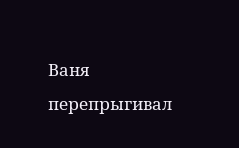Ваня перепрыгивал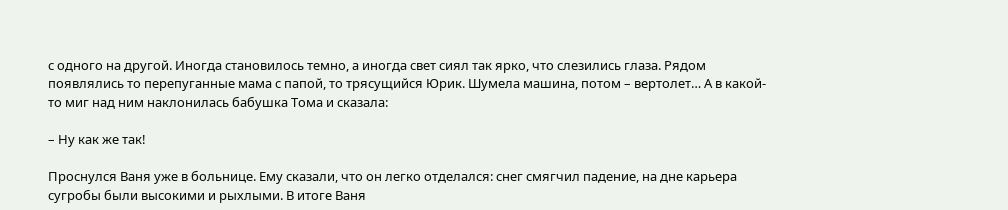с одного на другой. Иногда становилось темно, а иногда свет сиял так ярко, что слезились глаза. Рядом появлялись то перепуганные мама с папой, то трясущийся Юрик. Шумела машина, потом – вертолет… А в какой-то миг над ним наклонилась бабушка Тома и сказала:

– Ну как же так!

Проснулся Ваня уже в больнице. Ему сказали, что он легко отделался: снег смягчил падение, на дне карьера сугробы были высокими и рыхлыми. В итоге Ваня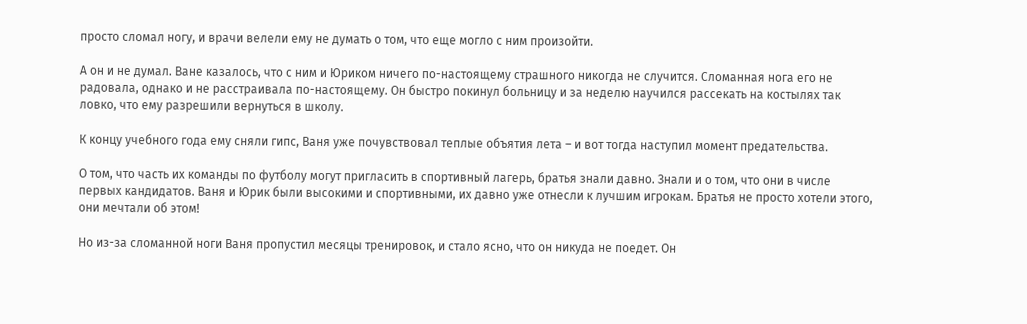просто сломал ногу, и врачи велели ему не думать о том, что еще могло с ним произойти.

А он и не думал. Ване казалось, что с ним и Юриком ничего по-настоящему страшного никогда не случится. Сломанная нога его не радовала, однако и не расстраивала по-настоящему. Он быстро покинул больницу и за неделю научился рассекать на костылях так ловко, что ему разрешили вернуться в школу.

К концу учебного года ему сняли гипс, Ваня уже почувствовал теплые объятия лета – и вот тогда наступил момент предательства.

О том, что часть их команды по футболу могут пригласить в спортивный лагерь, братья знали давно. Знали и о том, что они в числе первых кандидатов. Ваня и Юрик были высокими и спортивными, их давно уже отнесли к лучшим игрокам. Братья не просто хотели этого, они мечтали об этом!

Но из-за сломанной ноги Ваня пропустил месяцы тренировок, и стало ясно, что он никуда не поедет. Он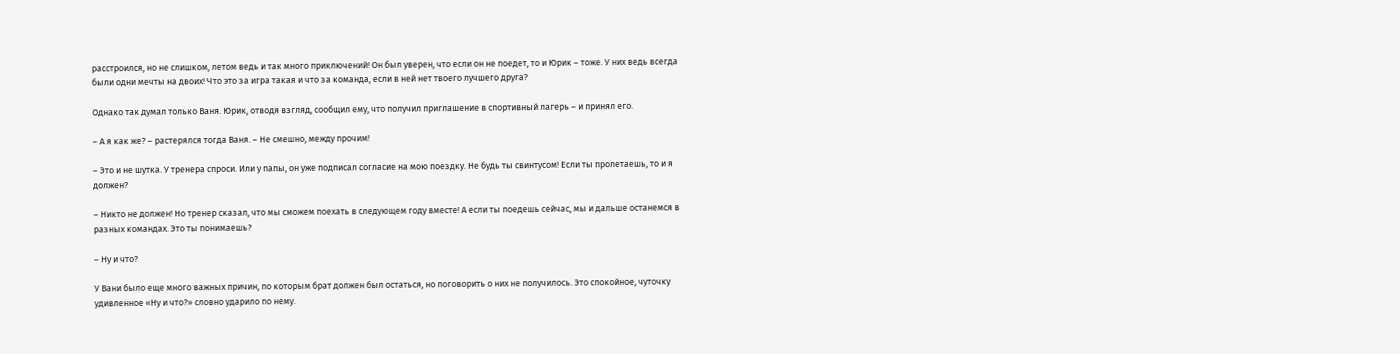расстроился, но не слишком, летом ведь и так много приключений! Он был уверен, что если он не поедет, то и Юрик – тоже. У них ведь всегда были одни мечты на двоих! Что это за игра такая и что за команда, если в ней нет твоего лучшего друга?

Однако так думал только Ваня. Юрик, отводя взгляд, сообщил ему, что получил приглашение в спортивный лагерь – и принял его.

– А я как же? – растерялся тогда Ваня. – Не смешно, между прочим!

– Это и не шутка. У тренера спроси. Или у папы, он уже подписал согласие на мою поездку. Не будь ты свинтусом! Если ты пролетаешь, то и я должен?

– Никто не должен! Но тренер сказал, что мы сможем поехать в следующем году вместе! А если ты поедешь сейчас, мы и дальше останемся в разных командах. Это ты понимаешь?

– Ну и что?

У Вани было еще много важных причин, по которым брат должен был остаться, но поговорить о них не получилось. Это спокойное, чуточку удивленное «Ну и что?» словно ударило по нему.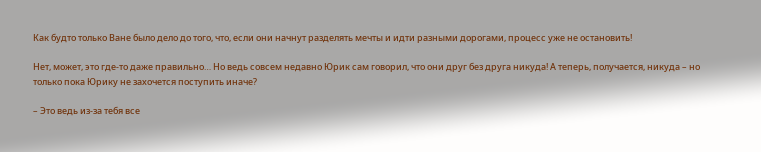Как будто только Ване было дело до того, что, если они начнут разделять мечты и идти разными дорогами, процесс уже не остановить!

Нет, может, это где-то даже правильно… Но ведь совсем недавно Юрик сам говорил, что они друг без друга никуда! А теперь, получается, никуда – но только пока Юрику не захочется поступить иначе?

– Это ведь из-за тебя все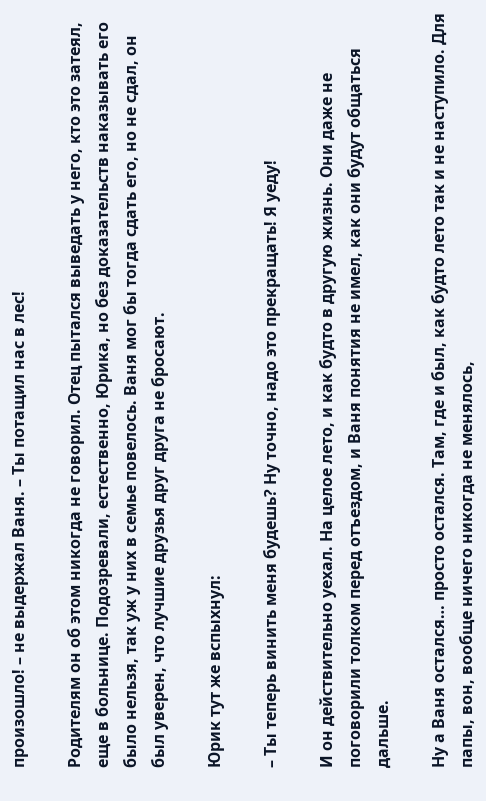произошло! – не выдержал Ваня. – Ты потащил нас в лес!

Родителям он об этом никогда не говорил. Отец пытался выведать у него, кто это затеял, еще в больнице. Подозревали, естественно, Юрика, но без доказательств наказывать его было нельзя, так уж у них в семье повелось. Ваня мог бы тогда сдать его, но не сдал, он был уверен, что лучшие друзья друг друга не бросают.

Юрик тут же вспыхнул:

– Ты теперь винить меня будешь? Ну точно, надо это прекращать! Я уеду!

И он действительно уехал. На целое лето, и как будто в другую жизнь. Они даже не поговорили толком перед отъездом, и Ваня понятия не имел, как они будут общаться дальше.

Ну а Ваня остался… просто остался. Там, где и был, как будто лето так и не наступило. Для папы, вон, вообще ничего никогда не менялось,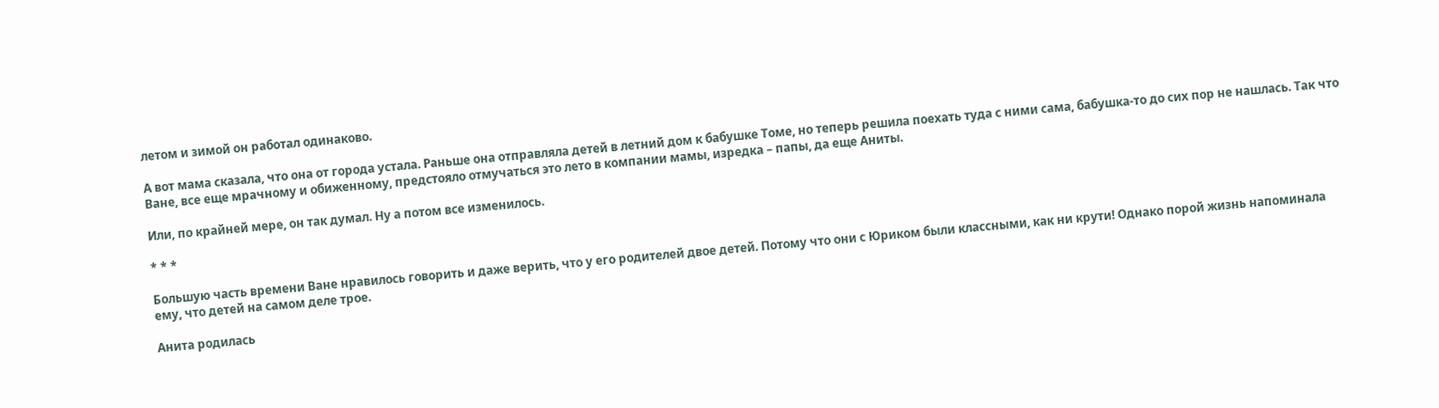летом и зимой он работал одинаково.

А вот мама сказала, что она от города устала. Раньше она отправляла детей в летний дом к бабушке Томе, но теперь решила поехать туда с ними сама, бабушка-то до сих пор не нашлась. Так что Ване, все еще мрачному и обиженному, предстояло отмучаться это лето в компании мамы, изредка – папы, да еще Аниты.

Или, по крайней мере, он так думал. Ну а потом все изменилось.

* * *

Большую часть времени Ване нравилось говорить и даже верить, что у его родителей двое детей. Потому что они с Юриком были классными, как ни крути! Однако порой жизнь напоминала ему, что детей на самом деле трое.

Анита родилась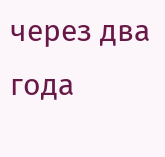через два года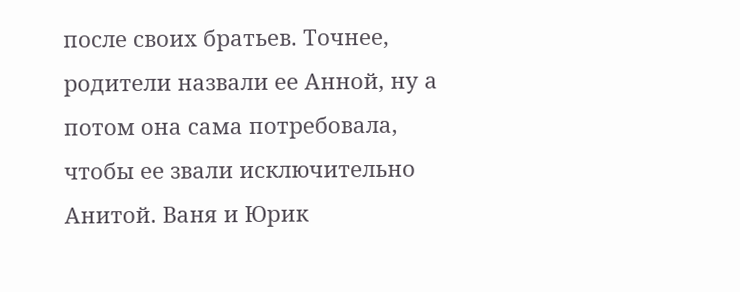после своих братьев. Точнее, родители назвали ее Анной, ну а потом она сама потребовала, чтобы ее звали исключительно Анитой. Ваня и Юрик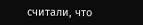считали, что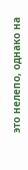это нелепо, однако на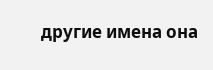другие имена она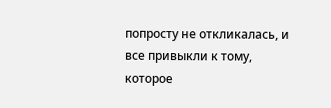попросту не откликалась, и все привыкли к тому, которое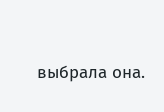выбрала она.